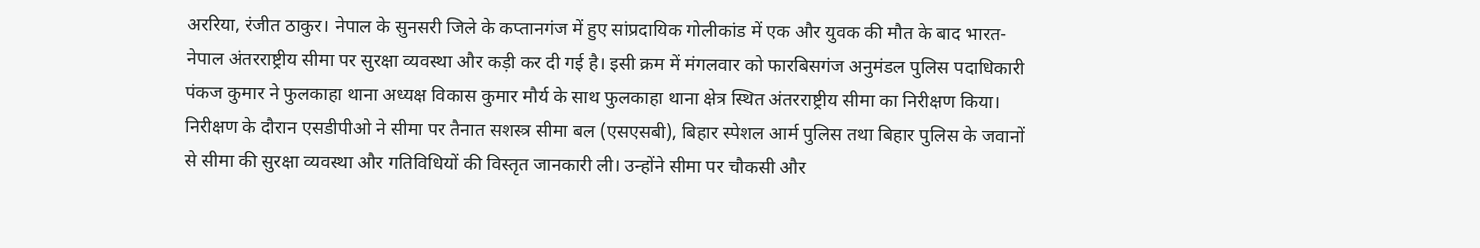अररिया, रंजीत ठाकुर। नेपाल के सुनसरी जिले के कप्तानगंज में हुए सांप्रदायिक गोलीकांड में एक और युवक की मौत के बाद भारत-नेपाल अंतरराष्ट्रीय सीमा पर सुरक्षा व्यवस्था और कड़ी कर दी गई है। इसी क्रम में मंगलवार को फारबिसगंज अनुमंडल पुलिस पदाधिकारी पंकज कुमार ने फुलकाहा थाना अध्यक्ष विकास कुमार मौर्य के साथ फुलकाहा थाना क्षेत्र स्थित अंतरराष्ट्रीय सीमा का निरीक्षण किया। निरीक्षण के दौरान एसडीपीओ ने सीमा पर तैनात सशस्त्र सीमा बल (एसएसबी), बिहार स्पेशल आर्म पुलिस तथा बिहार पुलिस के जवानों से सीमा की सुरक्षा व्यवस्था और गतिविधियों की विस्तृत जानकारी ली। उन्होंने सीमा पर चौकसी और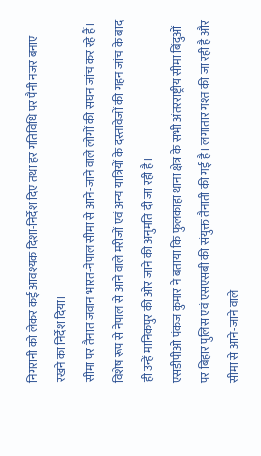निगरानी को लेकर कई आवश्यक दिशा-निर्देश दिए तथा हर गतिविधि पर पैनी नजर बनाए रखने का निर्देश दिया।
सीमा पर तैनात जवान भारत-नेपाल सीमा से आने-जाने वाले लोगों की सघन जांच कर रहे हैं। विशेष रूप से नेपाल से आने वाले मरीजों एवं अन्य यात्रियों के दस्तावेजों की गहन जांच के बाद ही उन्हें मानिकपुर की ओर जाने की अनुमति दी जा रही है।
एसडीपीओ पंकज कुमार ने बताया कि फुलकाहा थाना क्षेत्र के सभी अंतरराष्ट्रीय सीमा बिंदुओं पर बिहार पुलिस एवं एसएसबी की संयुक्त तैनाती की गई है। लगातार गश्त की जा रही है और सीमा से आने-जाने वाले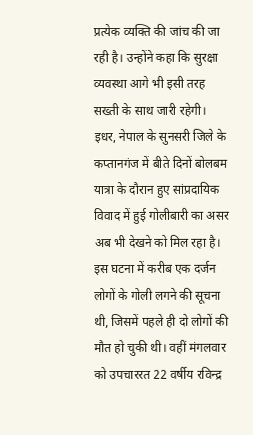प्रत्येक व्यक्ति की जांच की जा रही है। उन्होंने कहा कि सुरक्षा व्यवस्था आगे भी इसी तरह सख्ती के साथ जारी रहेगी।
इधर, नेपाल के सुनसरी जिले के कप्तानगंज में बीते दिनों बोलबम यात्रा के दौरान हुए सांप्रदायिक विवाद में हुई गोलीबारी का असर अब भी देखने को मिल रहा है। इस घटना में करीब एक दर्जन लोगों के गोली लगने की सूचना थी, जिसमें पहले ही दो लोगों की मौत हो चुकी थी। वहीं मंगलवार को उपचाररत 22 वर्षीय रविन्द्र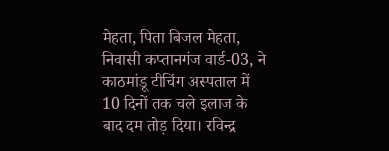मेहता, पिता बिजल मेहता, निवासी कप्तानगंज वार्ड-03, ने काठमांडू टीचिंग अस्पताल में 10 दिनों तक चले इलाज के बाद दम तोड़ दिया। रविन्द्र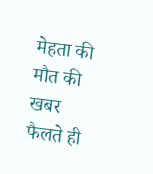मेहता की मौत की खबर फैलते ही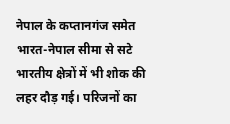नेपाल के कप्तानगंज समेत भारत-नेपाल सीमा से सटे भारतीय क्षेत्रों में भी शोक की लहर दौड़ गई। परिजनों का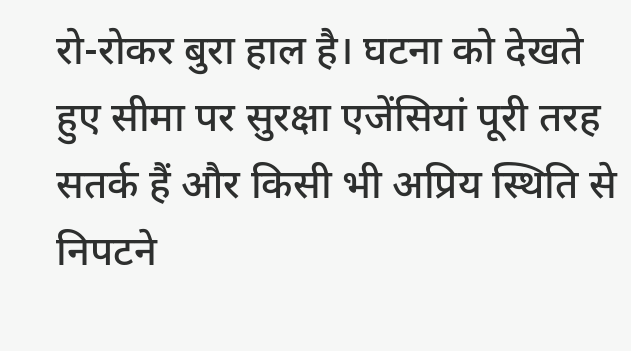रो-रोकर बुरा हाल है। घटना को देखते हुए सीमा पर सुरक्षा एजेंसियां पूरी तरह सतर्क हैं और किसी भी अप्रिय स्थिति से निपटने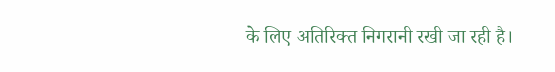के लिए अतिरिक्त निगरानी रखी जा रही है।